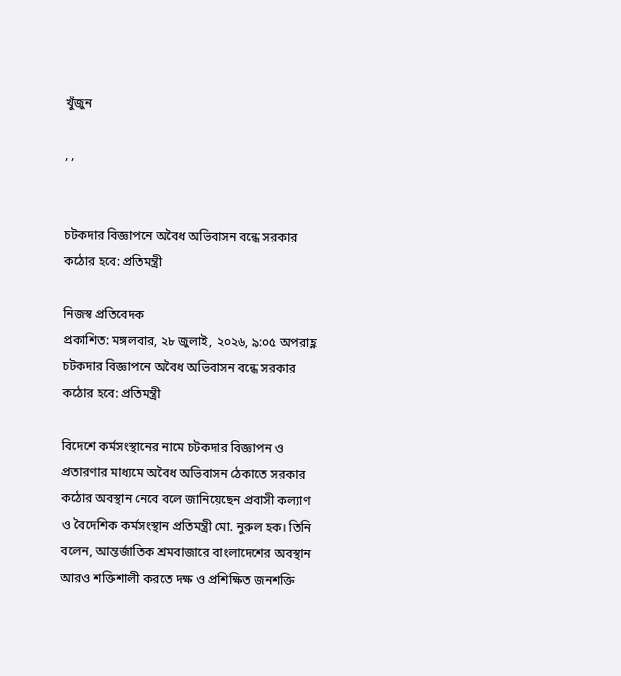খুঁজুন

, ,


চটকদার বিজ্ঞাপনে অবৈধ অভিবাসন বন্ধে সরকার কঠোর হবে: প্রতিমন্ত্রী

নিজস্ব প্রতিবেদক
প্রকাশিত: মঙ্গলবার, ২৮ জুলাই, ২০২৬, ৯:০৫ অপরাহ্ণ
চটকদার বিজ্ঞাপনে অবৈধ অভিবাসন বন্ধে সরকার কঠোর হবে: প্রতিমন্ত্রী

বিদেশে কর্মসংস্থানের নামে চটকদার বিজ্ঞাপন ও প্রতারণার মাধ্যমে অবৈধ অভিবাসন ঠেকাতে সরকার কঠোর অবস্থান নেবে বলে জানিয়েছেন প্রবাসী কল্যাণ ও বৈদেশিক কর্মসংস্থান প্রতিমন্ত্রী মো. নুরুল হক। তিনি বলেন, আন্তর্জাতিক শ্রমবাজারে বাংলাদেশের অবস্থান আরও শক্তিশালী করতে দক্ষ ও প্রশিক্ষিত জনশক্তি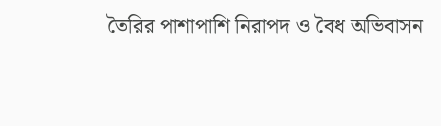তৈরির পাশাপাশি নিরাপদ ও বৈধ অভিবাসন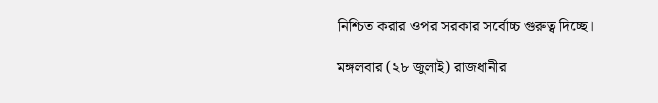নিশ্চিত করার ওপর সরকার সর্বোচ্চ গুরুত্ব দিচ্ছে।

মঙ্গলবার (২৮ জুলাই) রাজধানীর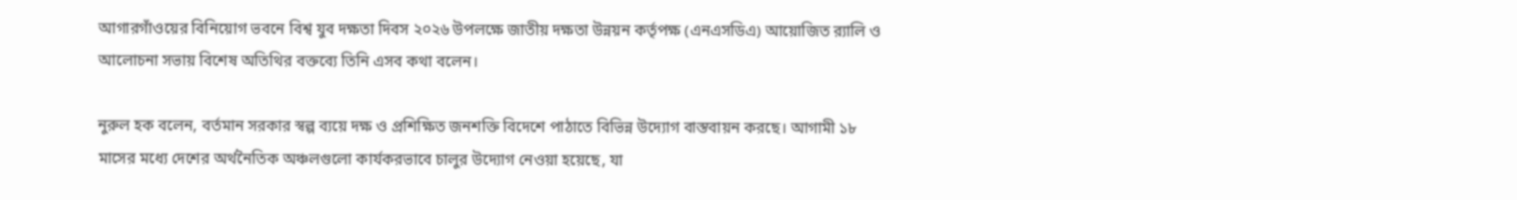আগারগাঁওয়ের বিনিয়োগ ভবনে বিশ্ব যুব দক্ষতা দিবস ২০২৬ উপলক্ষে জাতীয় দক্ষতা উন্নয়ন কর্তৃপক্ষ (এনএসডিএ) আয়োজিত র‌্যালি ও আলোচনা সভায় বিশেষ অতিথির বক্তব্যে তিনি এসব কথা বলেন।

নুরুল হক বলেন, বর্তমান সরকার স্বল্প ব্যয়ে দক্ষ ও প্রশিক্ষিত জনশক্তি বিদেশে পাঠাতে বিভিন্ন উদ্যোগ বাস্তবায়ন করছে। আগামী ১৮ মাসের মধ্যে দেশের অর্থনৈতিক অঞ্চলগুলো কার্যকরভাবে চালুর উদ্যোগ নেওয়া হয়েছে, যা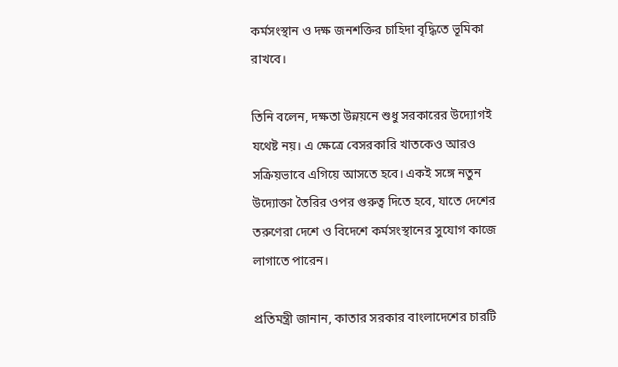কর্মসংস্থান ও দক্ষ জনশক্তির চাহিদা বৃদ্ধিতে ভূমিকা রাখবে।

তিনি বলেন, দক্ষতা উন্নয়নে শুধু সরকারের উদ্যোগই যথেষ্ট নয়। এ ক্ষেত্রে বেসরকারি খাতকেও আরও সক্রিয়ভাবে এগিয়ে আসতে হবে। একই সঙ্গে নতুন উদ্যোক্তা তৈরির ওপর গুরুত্ব দিতে হবে, যাতে দেশের তরুণেরা দেশে ও বিদেশে কর্মসংস্থানের সুযোগ কাজে লাগাতে পারেন।

প্রতিমন্ত্রী জানান, কাতার সরকার বাংলাদেশের চারটি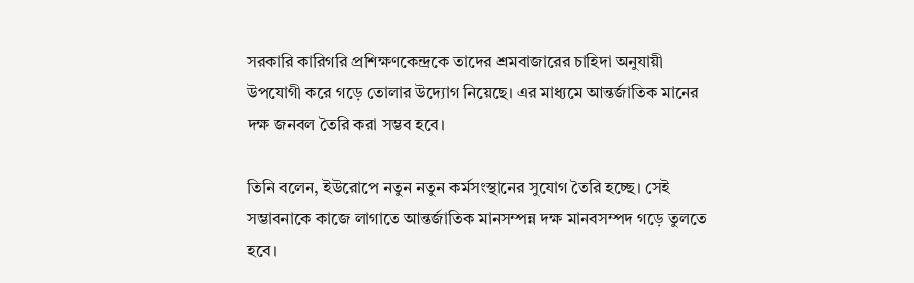সরকারি কারিগরি প্রশিক্ষণকেন্দ্রকে তাদের শ্রমবাজারের চাহিদা অনুযায়ী উপযোগী করে গড়ে তোলার উদ্যোগ নিয়েছে। এর মাধ্যমে আন্তর্জাতিক মানের দক্ষ জনবল তৈরি করা সম্ভব হবে।

তিনি বলেন, ইউরোপে নতুন নতুন কর্মসংস্থানের সুযোগ তৈরি হচ্ছে। সেই সম্ভাবনাকে কাজে লাগাতে আন্তর্জাতিক মানসম্পন্ন দক্ষ মানবসম্পদ গড়ে তুলতে হবে।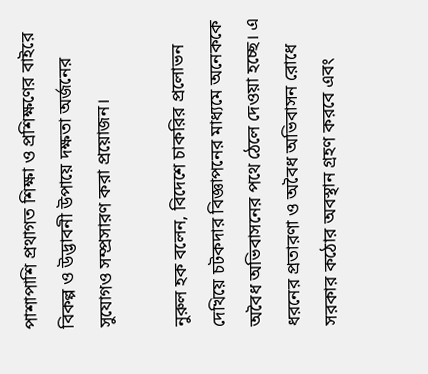পাশাপাশি প্রথাগত শিক্ষা ও প্রশিক্ষণের বাইরে বিকল্প ও উদ্ভাবনী উপায়ে দক্ষতা অর্জনের সুযোগও সম্প্রসারণ করা প্রয়োজন।

নুরুল হক বলেন, বিদেশে চাকরির প্রলোভন দেখিয়ে চটকদার বিজ্ঞাপনের মাধ্যমে অনেককে অবৈধ অভিবাসনের পথে ঠেলে দেওয়া হচ্ছে। এ ধরনের প্রতারণা ও অবৈধ অভিবাসন রোধে সরকার কঠোর অবস্থান গ্রহণ করবে এবং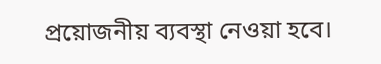প্রয়োজনীয় ব্যবস্থা নেওয়া হবে।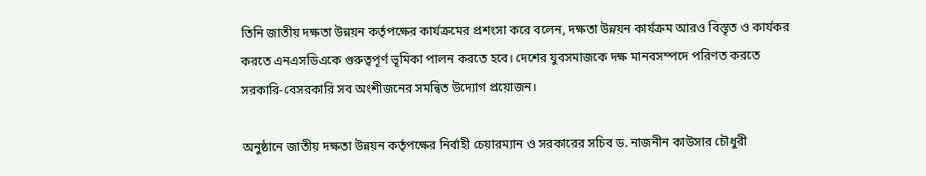তিনি জাতীয় দক্ষতা উন্নয়ন কর্তৃপক্ষের কার্যক্রমের প্রশংসা করে বলেন, দক্ষতা উন্নয়ন কার্যক্রম আরও বিস্তৃত ও কার্যকর করতে এনএসডিএকে গুরুত্বপূর্ণ ভূমিকা পালন করতে হবে। দেশের যুবসমাজকে দক্ষ মানবসম্পদে পরিণত করতে সরকারি-বেসরকারি সব অংশীজনের সমন্বিত উদ্যোগ প্রয়োজন।

অনুষ্ঠানে জাতীয় দক্ষতা উন্নয়ন কর্তৃপক্ষের নির্বাহী চেয়ারম্যান ও সরকারের সচিব ড. নাজনীন কাউসার চৌধুরী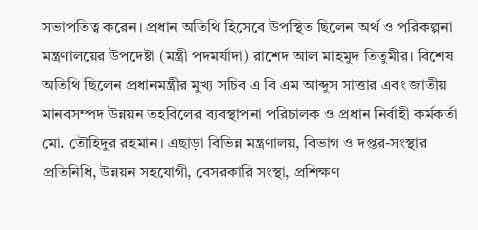সভাপতিত্ব করেন। প্রধান অতিথি হিসেবে উপস্থিত ছিলেন অর্থ ও পরিকল্পনা মন্ত্রণালয়ের উপদেষ্টা (মন্ত্রী পদমর্যাদা) রাশেদ আল মাহমুদ তিতুমীর। বিশেষ অতিথি ছিলেন প্রধানমন্ত্রীর মুখ্য সচিব এ বি এম আব্দুস সাত্তার এবং জাতীয় মানবসম্পদ উন্নয়ন তহবিলের ব্যবস্থাপনা পরিচালক ও প্রধান নির্বাহী কর্মকর্তা মো. তৌহিদুর রহমান। এছাড়া বিভিন্ন মন্ত্রণালয়, বিভাগ ও দপ্তর-সংস্থার প্রতিনিধি, উন্নয়ন সহযোগী, বেসরকারি সংস্থা, প্রশিক্ষণ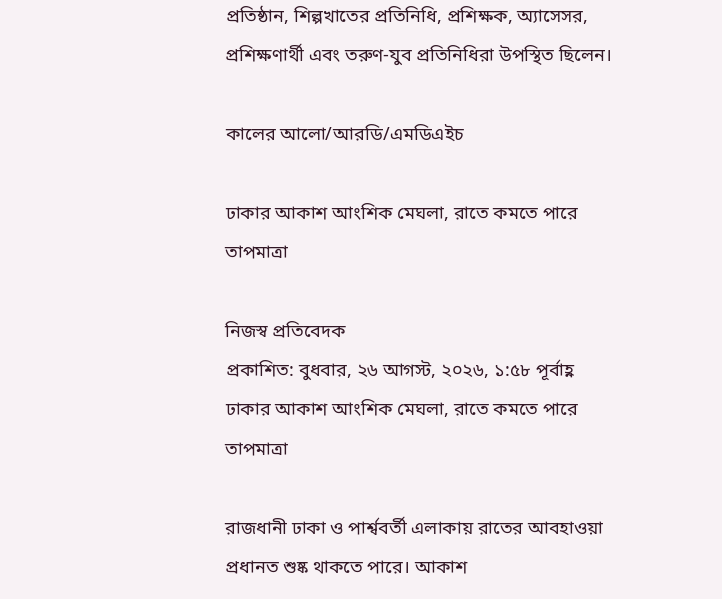প্রতিষ্ঠান, শিল্পখাতের প্রতিনিধি, প্রশিক্ষক, অ্যাসেসর, প্রশিক্ষণার্থী এবং তরুণ-যুব প্রতিনিধিরা উপস্থিত ছিলেন।

কালের আলো/আরডি/এমডিএইচ

ঢাকার আকাশ আংশিক মেঘলা, রাতে কমতে পারে তাপমাত্রা

নিজস্ব প্রতিবেদক
প্রকাশিত: বুধবার, ২৬ আগস্ট, ২০২৬, ১:৫৮ পূর্বাহ্ণ
ঢাকার আকাশ আংশিক মেঘলা, রাতে কমতে পারে তাপমাত্রা

রাজধানী ঢাকা ও পার্শ্ববর্তী এলাকায় রাতের আবহাওয়া প্রধানত শুষ্ক থাকতে পারে। আকাশ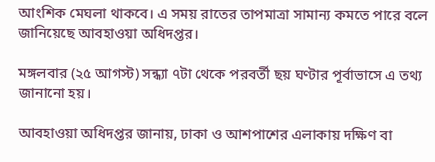আংশিক মেঘলা থাকবে। এ সময় রাতের তাপমাত্রা সামান্য কমতে পারে বলে জানিয়েছে আবহাওয়া অধিদপ্তর।

মঙ্গলবার (২৫ আগস্ট) সন্ধ্যা ৭টা থেকে পরবর্তী ছয় ঘণ্টার পূর্বাভাসে এ তথ্য জানানো হয়।

আবহাওয়া অধিদপ্তর জানায়, ঢাকা ও আশপাশের এলাকায় দক্ষিণ বা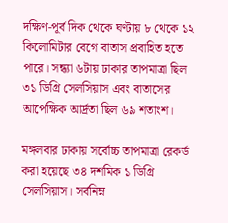দক্ষিণ-পূর্ব দিক থেকে ঘণ্টায় ৮ থেকে ১২ কিলোমিটার বেগে বাতাস প্রবাহিত হতে পারে। সন্ধ্যা ৬টায় ঢাকার তাপমাত্রা ছিল ৩১ ডিগ্রি সেলসিয়াস এবং বাতাসের আপেক্ষিক আর্দ্রতা ছিল ৬৯ শতাংশ।

মঙ্গলবার ঢাকায় সর্বোচ্চ তাপমাত্রা রেকর্ড করা হয়েছে ৩৪ দশমিক ১ ডিগ্রি সেলসিয়াস। সর্বনিম্ন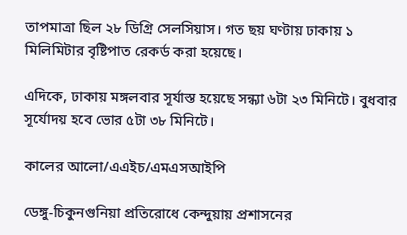তাপমাত্রা ছিল ২৮ ডিগ্রি সেলসিয়াস। গত ছয় ঘণ্টায় ঢাকায় ১ মিলিমিটার বৃষ্টিপাত রেকর্ড করা হয়েছে।

এদিকে, ঢাকায় মঙ্গলবার সূর্যাস্ত হয়েছে সন্ধ্যা ৬টা ২৩ মিনিটে। বুধবার সূর্যোদয় হবে ভোর ৫টা ৩৮ মিনিটে।

কালের আলো/এএইচ/এমএসআইপি

ডেঙ্গু-চিকুনগুনিয়া প্রতিরোধে কেন্দুয়ায় প্রশাসনের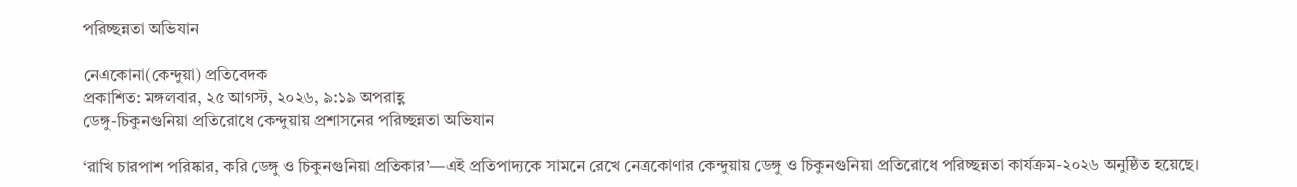পরিচ্ছন্নতা অভিযান

নেএকোনা(কেন্দুয়া) প্রতিবেদক
প্রকাশিত: মঙ্গলবার, ২৫ আগস্ট, ২০২৬, ৯:১৯ অপরাহ্ণ
ডেঙ্গু-চিকুনগুনিয়া প্রতিরোধে কেন্দুয়ায় প্রশাসনের পরিচ্ছন্নতা অভিযান

‘রাখি চারপাশ পরিষ্কার, করি ডেঙ্গু ও চিকুনগুনিয়া প্রতিকার’—এই প্রতিপাদ্যকে সামনে রেখে নেত্রকোণার কেন্দুয়ায় ডেঙ্গু ও চিকুনগুনিয়া প্রতিরোধে পরিচ্ছন্নতা কার্যক্রম-২০২৬ অনুষ্ঠিত হয়েছে।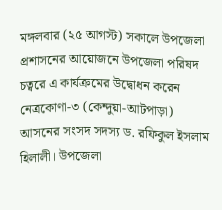মঙ্গলবার (২৫ আগস্ট) সকালে উপজেলা প্রশাসনের আয়োজনে উপজেলা পরিষদ চত্বরে এ কার্যক্রমের উদ্বোধন করেন নেত্রকোণা-৩ (কেন্দুয়া-আটপাড়া) আসনের সংসদ সদস্য ড. রফিকুল ইসলাম হিলালী। উপজেলা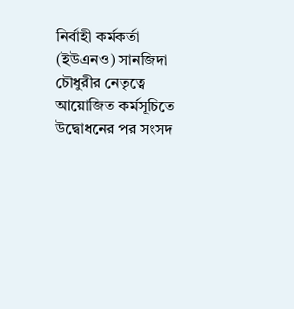নির্বাহী কর্মকর্তা (ইউএনও) সানজিদা চৌধুরীর নেতৃত্বে আয়োজিত কর্মসূচিতে উদ্বোধনের পর সংসদ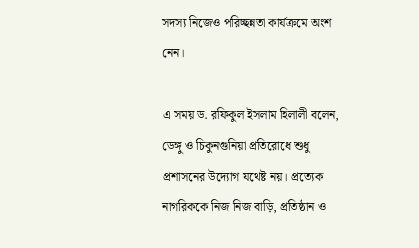সদস্য নিজেও পরিচ্ছন্নতা কার্যক্রমে অংশ নেন।

এ সময় ড. রফিকুল ইসলাম হিলালী বলেন, ডেঙ্গু ও চিকুনগুনিয়া প্রতিরোধে শুধু প্রশাসনের উদ্যোগ যথেষ্ট নয়। প্রত্যেক নাগরিককে নিজ নিজ বাড়ি, প্রতিষ্ঠান ও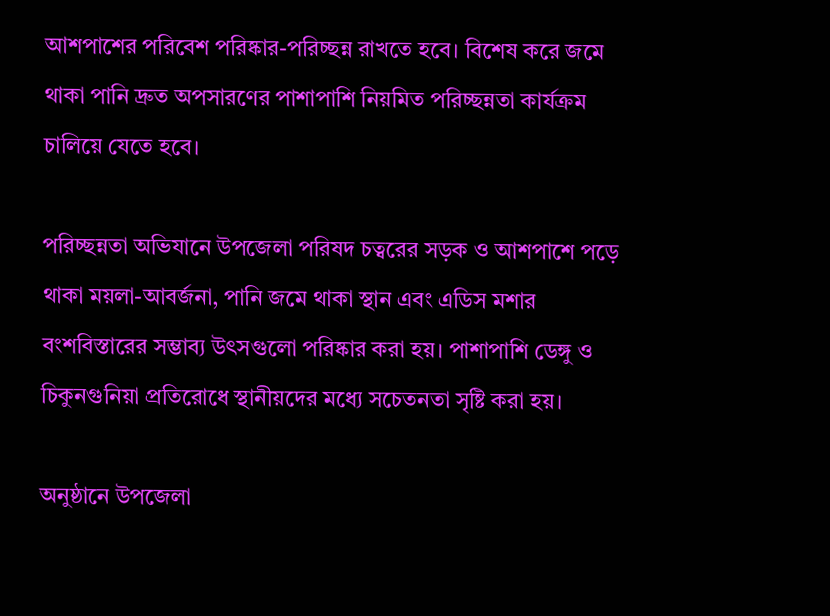আশপাশের পরিবেশ পরিষ্কার-পরিচ্ছন্ন রাখতে হবে। বিশেষ করে জমে থাকা পানি দ্রুত অপসারণের পাশাপাশি নিয়মিত পরিচ্ছন্নতা কার্যক্রম চালিয়ে যেতে হবে।

পরিচ্ছন্নতা অভিযানে উপজেলা পরিষদ চত্বরের সড়ক ও আশপাশে পড়ে থাকা ময়লা-আবর্জনা, পানি জমে থাকা স্থান এবং এডিস মশার বংশবিস্তারের সম্ভাব্য উৎসগুলো পরিষ্কার করা হয়। পাশাপাশি ডেঙ্গু ও চিকুনগুনিয়া প্রতিরোধে স্থানীয়দের মধ্যে সচেতনতা সৃষ্টি করা হয়।

অনুষ্ঠানে উপজেলা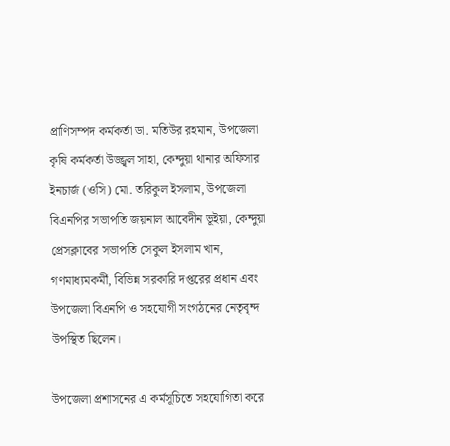প্রাণিসম্পদ কর্মকর্তা ডা. মতিউর রহমান, উপজেলা কৃষি কর্মকর্তা উজ্জ্বল সাহা, কেন্দুয়া থানার অফিসার ইনচার্জ (ওসি) মো. তরিকুল ইসলাম, উপজেলা বিএনপির সভাপতি জয়নাল আবেদীন ভূইয়া, কেন্দুয়া প্রেসক্লাবের সভাপতি সেকুল ইসলাম খান, গণমাধ্যমকর্মী, বিভিন্ন সরকারি দপ্তরের প্রধান এবং উপজেলা বিএনপি ও সহযোগী সংগঠনের নেতৃবৃন্দ উপস্থিত ছিলেন।

উপজেলা প্রশাসনের এ কর্মসূচিতে সহযোগিতা করে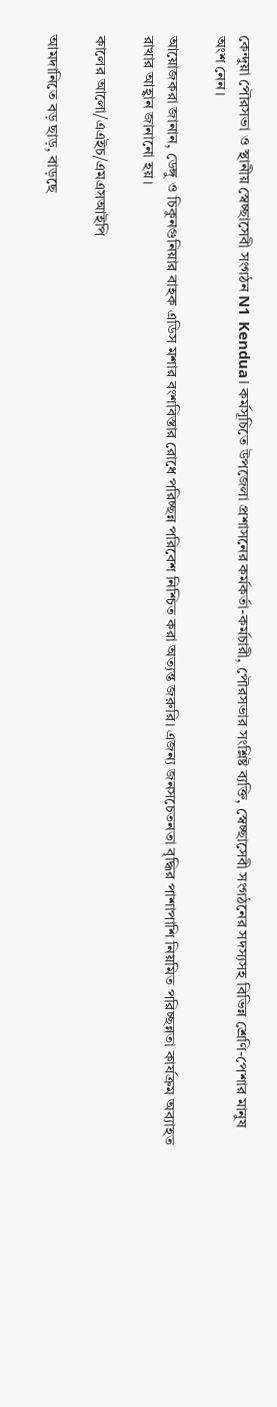কেন্দুয়া পৌরসভা ও স্থানীয় স্বেচ্ছাসেবী সংগঠন N1 Kendua। কর্মসূচিতে উপজেলা প্রশাসনের কর্মকর্তা-কর্মচারী, পৌরসভার সংশ্লিষ্ট ব্যক্তি, স্বেচ্ছাসেবী সংগঠনের সদস্যসহ বিভিন্ন শ্রেণি-পেশার মানুষ অংশ নেন।

আয়োজকরা জানান, ডেঙ্গু ও চিকুনগুনিয়ার বাহক এডিস মশার বংশবিস্তার রোধে পরিচ্ছন্ন পরিবেশ নিশ্চিত করা অত্যন্ত জরুরি। এজন্য জনসচেতনতা বৃদ্ধির পাশাপাশি নিয়মিত পরিচ্ছন্নতা কার্যক্রম অব্যাহত রাখার আহ্বান জানানো হয়।

কালের আলো/এএইচ/এমএসআইপি

আমদানিতে বড় ছাড়, বাড়ছে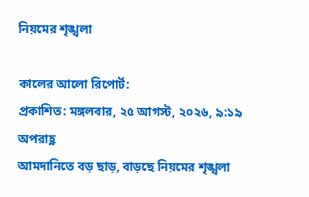নিয়মের শৃঙ্খলা

কালের আলো রিপোর্ট:
প্রকাশিত: মঙ্গলবার, ২৫ আগস্ট, ২০২৬, ৯:১৯ অপরাহ্ণ
আমদানিতে বড় ছাড়, বাড়ছে নিয়মের শৃঙ্খলা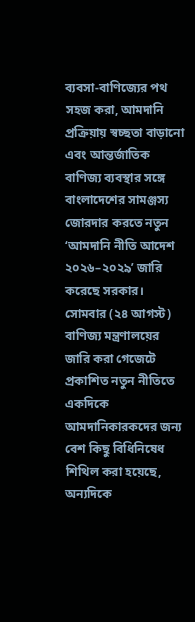ব্যবসা-বাণিজ্যের পথ সহজ করা, আমদানি প্রক্রিয়ায় স্বচ্ছতা বাড়ানো এবং আন্তর্জাতিক বাণিজ্য ব্যবস্থার সঙ্গে বাংলাদেশের সামঞ্জস্য জোরদার করতে নতুন ‘আমদানি নীতি আদেশ ২০২৬–২০২৯’ জারি করেছে সরকার। সোমবার (২৪ আগস্ট) বাণিজ্য মন্ত্রণালয়ের জারি করা গেজেটে প্রকাশিত নতুন নীতিতে একদিকে আমদানিকারকদের জন্য বেশ কিছু বিধিনিষেধ শিথিল করা হয়েছে, অন্যদিকে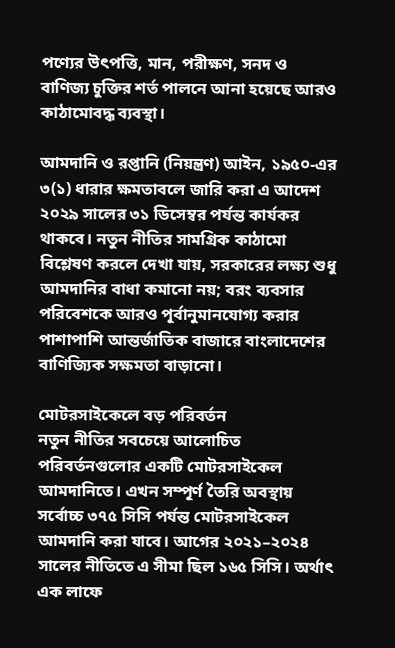পণ্যের উৎপত্তি, মান, পরীক্ষণ, সনদ ও বাণিজ্য চুক্তির শর্ত পালনে আনা হয়েছে আরও কাঠামোবদ্ধ ব্যবস্থা।

আমদানি ও রপ্তানি (নিয়ন্ত্রণ) আইন, ১৯৫০-এর ৩(১) ধারার ক্ষমতাবলে জারি করা এ আদেশ ২০২৯ সালের ৩১ ডিসেম্বর পর্যন্ত কার্যকর থাকবে। নতুন নীতির সামগ্রিক কাঠামো বিশ্লেষণ করলে দেখা যায়, সরকারের লক্ষ্য শুধু আমদানির বাধা কমানো নয়; বরং ব্যবসার পরিবেশকে আরও পূর্বানুমানযোগ্য করার পাশাপাশি আন্তর্জাতিক বাজারে বাংলাদেশের বাণিজ্যিক সক্ষমতা বাড়ানো।

মোটরসাইকেলে বড় পরিবর্তন
নতুন নীতির সবচেয়ে আলোচিত পরিবর্তনগুলোর একটি মোটরসাইকেল আমদানিতে। এখন সম্পূর্ণ তৈরি অবস্থায় সর্বোচ্চ ৩৭৫ সিসি পর্যন্ত মোটরসাইকেল আমদানি করা যাবে। আগের ২০২১–২০২৪ সালের নীতিতে এ সীমা ছিল ১৬৫ সিসি। অর্থাৎ এক লাফে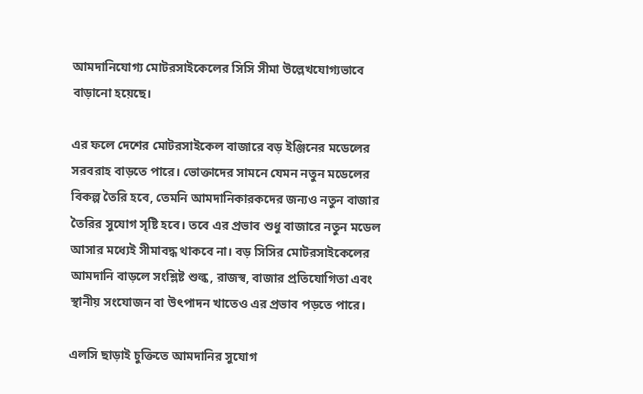আমদানিযোগ্য মোটরসাইকেলের সিসি সীমা উল্লেখযোগ্যভাবে বাড়ানো হয়েছে।

এর ফলে দেশের মোটরসাইকেল বাজারে বড় ইঞ্জিনের মডেলের সরবরাহ বাড়তে পারে। ভোক্তাদের সামনে যেমন নতুন মডেলের বিকল্প তৈরি হবে, তেমনি আমদানিকারকদের জন্যও নতুন বাজার তৈরির সুযোগ সৃষ্টি হবে। তবে এর প্রভাব শুধু বাজারে নতুন মডেল আসার মধ্যেই সীমাবদ্ধ থাকবে না। বড় সিসির মোটরসাইকেলের আমদানি বাড়লে সংশ্লিষ্ট শুল্ক, রাজস্ব, বাজার প্রতিযোগিতা এবং স্থানীয় সংযোজন বা উৎপাদন খাতেও এর প্রভাব পড়তে পারে।

এলসি ছাড়াই চুক্তিতে আমদানির সুযোগ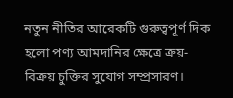নতুন নীতির আরেকটি গুরুত্বপূর্ণ দিক হলো পণ্য আমদানির ক্ষেত্রে ক্রয়-বিক্রয় চুক্তির সুযোগ সম্প্রসারণ।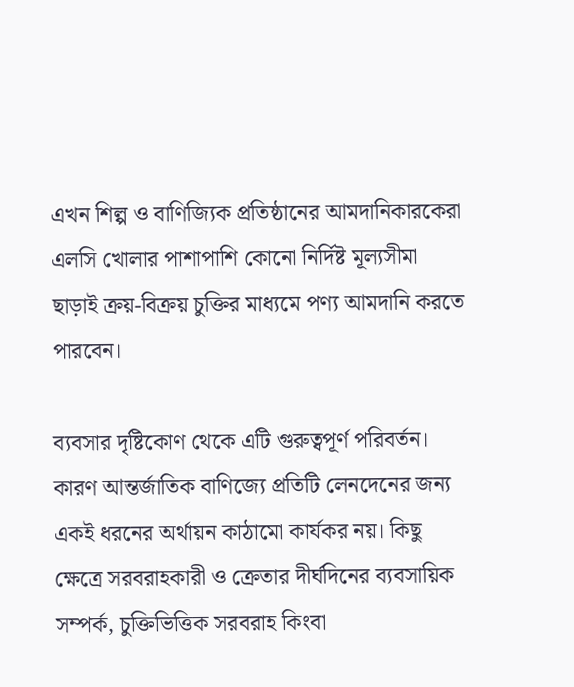এখন শিল্প ও বাণিজ্যিক প্রতিষ্ঠানের আমদানিকারকেরা এলসি খোলার পাশাপাশি কোনো নির্দিষ্ট মূল্যসীমা ছাড়াই ক্রয়-বিক্রয় চুক্তির মাধ্যমে পণ্য আমদানি করতে পারবেন।

ব্যবসার দৃষ্টিকোণ থেকে এটি গুরুত্বপূর্ণ পরিবর্তন। কারণ আন্তর্জাতিক বাণিজ্যে প্রতিটি লেনদেনের জন্য একই ধরনের অর্থায়ন কাঠামো কার্যকর নয়। কিছু ক্ষেত্রে সরবরাহকারী ও ক্রেতার দীর্ঘদিনের ব্যবসায়িক সম্পর্ক, চুক্তিভিত্তিক সরবরাহ কিংবা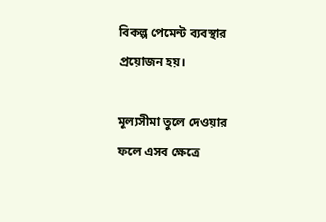বিকল্প পেমেন্ট ব্যবস্থার প্রয়োজন হয়।

মূল্যসীমা তুলে দেওয়ার ফলে এসব ক্ষেত্রে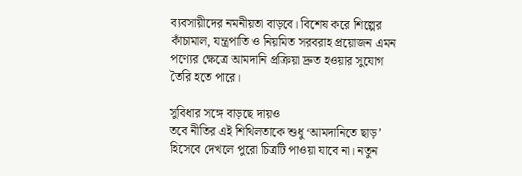ব্যবসায়ীদের নমনীয়তা বাড়বে। বিশেষ করে শিল্পের কাঁচামাল, যন্ত্রপাতি ও নিয়মিত সরবরাহ প্রয়োজন এমন পণ্যের ক্ষেত্রে আমদানি প্রক্রিয়া দ্রুত হওয়ার সুযোগ তৈরি হতে পারে।

সুবিধার সঙ্গে বাড়ছে দায়ও
তবে নীতির এই শিথিলতাকে শুধু ‘আমদানিতে ছাড়’ হিসেবে দেখলে পুরো চিত্রটি পাওয়া যাবে না। নতুন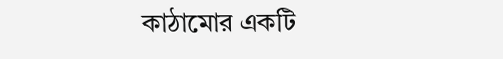কাঠামোর একটি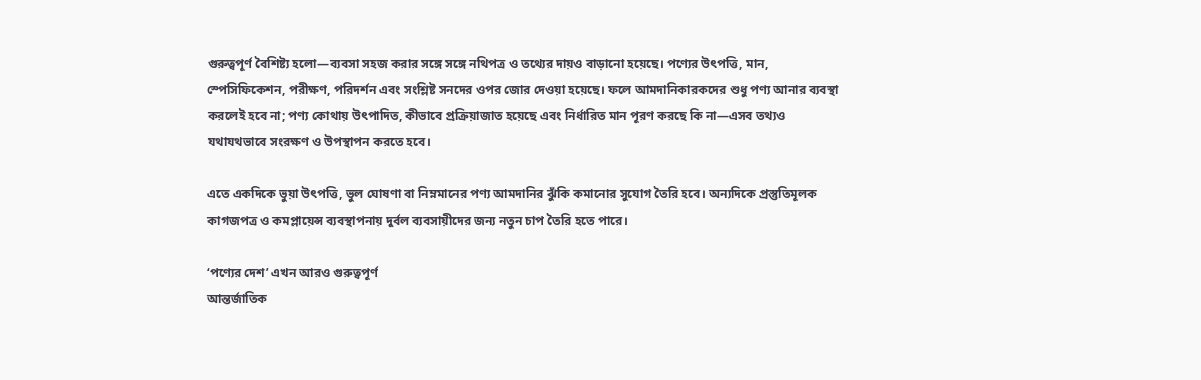গুরুত্বপূর্ণ বৈশিষ্ট্য হলো—ব্যবসা সহজ করার সঙ্গে সঙ্গে নথিপত্র ও তথ্যের দায়ও বাড়ানো হয়েছে। পণ্যের উৎপত্তি, মান, স্পেসিফিকেশন, পরীক্ষণ, পরিদর্শন এবং সংশ্লিষ্ট সনদের ওপর জোর দেওয়া হয়েছে। ফলে আমদানিকারকদের শুধু পণ্য আনার ব্যবস্থা করলেই হবে না; পণ্য কোথায় উৎপাদিত, কীভাবে প্রক্রিয়াজাত হয়েছে এবং নির্ধারিত মান পূরণ করছে কি না—এসব তথ্যও যথাযথভাবে সংরক্ষণ ও উপস্থাপন করতে হবে।

এতে একদিকে ভুয়া উৎপত্তি, ভুল ঘোষণা বা নিম্নমানের পণ্য আমদানির ঝুঁকি কমানোর সুযোগ তৈরি হবে। অন্যদিকে প্রস্তুতিমূলক কাগজপত্র ও কমপ্লায়েন্স ব্যবস্থাপনায় দুর্বল ব্যবসায়ীদের জন্য নতুন চাপ তৈরি হতে পারে।

‘পণ্যের দেশ’ এখন আরও গুরুত্বপূর্ণ
আন্তর্জাতিক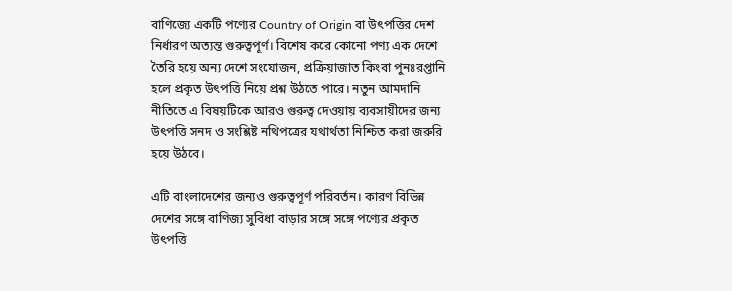বাণিজ্যে একটি পণ্যের Country of Origin বা উৎপত্তির দেশ নির্ধারণ অত্যন্ত গুরুত্বপূর্ণ। বিশেষ করে কোনো পণ্য এক দেশে তৈরি হয়ে অন্য দেশে সংযোজন, প্রক্রিয়াজাত কিংবা পুনঃরপ্তানি হলে প্রকৃত উৎপত্তি নিয়ে প্রশ্ন উঠতে পারে। নতুন আমদানি নীতিতে এ বিষয়টিকে আরও গুরুত্ব দেওয়ায় ব্যবসায়ীদের জন্য উৎপত্তি সনদ ও সংশ্লিষ্ট নথিপত্রের যথার্থতা নিশ্চিত করা জরুরি হয়ে উঠবে।

এটি বাংলাদেশের জন্যও গুরুত্বপূর্ণ পরিবর্তন। কারণ বিভিন্ন দেশের সঙ্গে বাণিজ্য সুবিধা বাড়ার সঙ্গে সঙ্গে পণ্যের প্রকৃত উৎপত্তি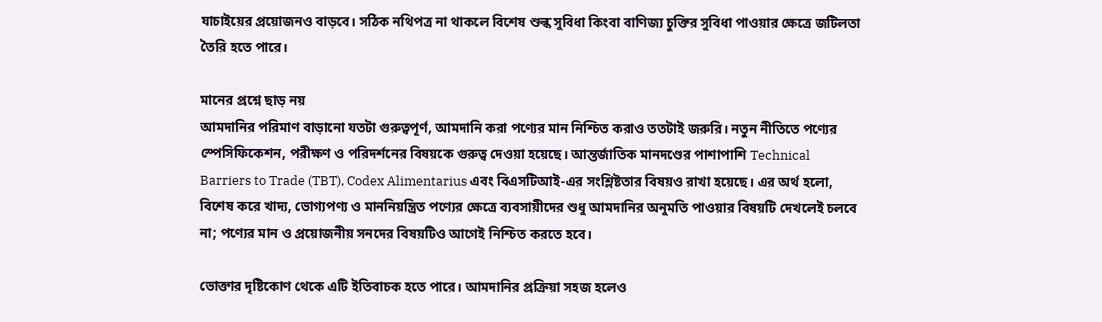যাচাইয়ের প্রয়োজনও বাড়বে। সঠিক নথিপত্র না থাকলে বিশেষ শুল্ক সুবিধা কিংবা বাণিজ্য চুক্তির সুবিধা পাওয়ার ক্ষেত্রে জটিলতা তৈরি হতে পারে।

মানের প্রশ্নে ছাড় নয়
আমদানির পরিমাণ বাড়ানো যতটা গুরুত্বপূর্ণ, আমদানি করা পণ্যের মান নিশ্চিত করাও ততটাই জরুরি। নতুন নীতিতে পণ্যের স্পেসিফিকেশন, পরীক্ষণ ও পরিদর্শনের বিষয়কে গুরুত্ব দেওয়া হয়েছে। আন্তর্জাতিক মানদণ্ডের পাশাপাশি Technical Barriers to Trade (TBT), Codex Alimentarius এবং বিএসটিআই-এর সংশ্লিষ্টতার বিষয়ও রাখা হয়েছে। এর অর্থ হলো, বিশেষ করে খাদ্য, ভোগ্যপণ্য ও মাননিয়ন্ত্রিত পণ্যের ক্ষেত্রে ব্যবসায়ীদের শুধু আমদানির অনুমতি পাওয়ার বিষয়টি দেখলেই চলবে না; পণ্যের মান ও প্রয়োজনীয় সনদের বিষয়টিও আগেই নিশ্চিত করতে হবে।

ভোক্তার দৃষ্টিকোণ থেকে এটি ইতিবাচক হতে পারে। আমদানির প্রক্রিয়া সহজ হলেও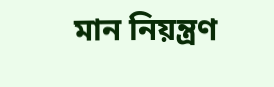মান নিয়ন্ত্রণ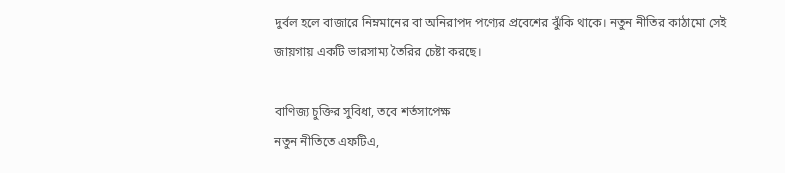দুর্বল হলে বাজারে নিম্নমানের বা অনিরাপদ পণ্যের প্রবেশের ঝুঁকি থাকে। নতুন নীতির কাঠামো সেই জায়গায় একটি ভারসাম্য তৈরির চেষ্টা করছে।

বাণিজ্য চুক্তির সুবিধা, তবে শর্তসাপেক্ষ
নতুন নীতিতে এফটিএ,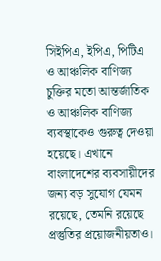সিইপিএ, ইপিএ, পিটিএ ও আঞ্চলিক বাণিজ্য চুক্তির মতো আন্তর্জাতিক ও আঞ্চলিক বাণিজ্য ব্যবস্থাকেও গুরুত্ব দেওয়া হয়েছে। এখানে বাংলাদেশের ব্যবসায়ীদের জন্য বড় সুযোগ যেমন রয়েছে, তেমনি রয়েছে প্রস্তুতির প্রয়োজনীয়তাও।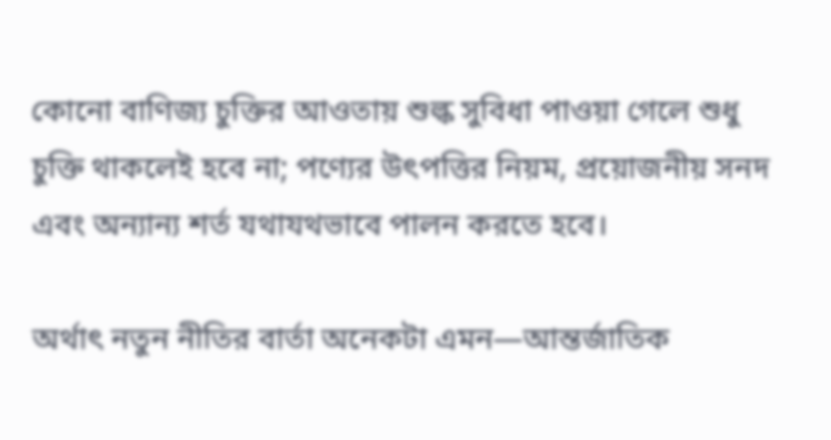কোনো বাণিজ্য চুক্তির আওতায় শুল্ক সুবিধা পাওয়া গেলে শুধু চুক্তি থাকলেই হবে না; পণ্যের উৎপত্তির নিয়ম, প্রয়োজনীয় সনদ এবং অন্যান্য শর্ত যথাযথভাবে পালন করতে হবে।

অর্থাৎ নতুন নীতির বার্তা অনেকটা এমন—আন্তর্জাতিক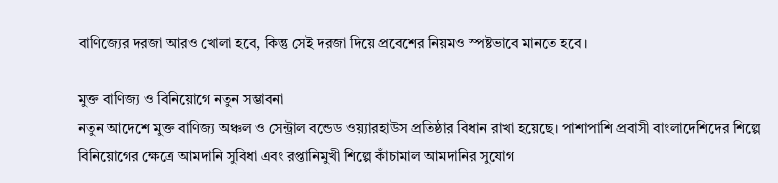বাণিজ্যের দরজা আরও খোলা হবে, কিন্তু সেই দরজা দিয়ে প্রবেশের নিয়মও স্পষ্টভাবে মানতে হবে।

মুক্ত বাণিজ্য ও বিনিয়োগে নতুন সম্ভাবনা
নতুন আদেশে মুক্ত বাণিজ্য অঞ্চল ও সেন্ট্রাল বন্ডেড ওয়্যারহাউস প্রতিষ্ঠার বিধান রাখা হয়েছে। পাশাপাশি প্রবাসী বাংলাদেশিদের শিল্পে বিনিয়োগের ক্ষেত্রে আমদানি সুবিধা এবং রপ্তানিমুখী শিল্পে কাঁচামাল আমদানির সুযোগ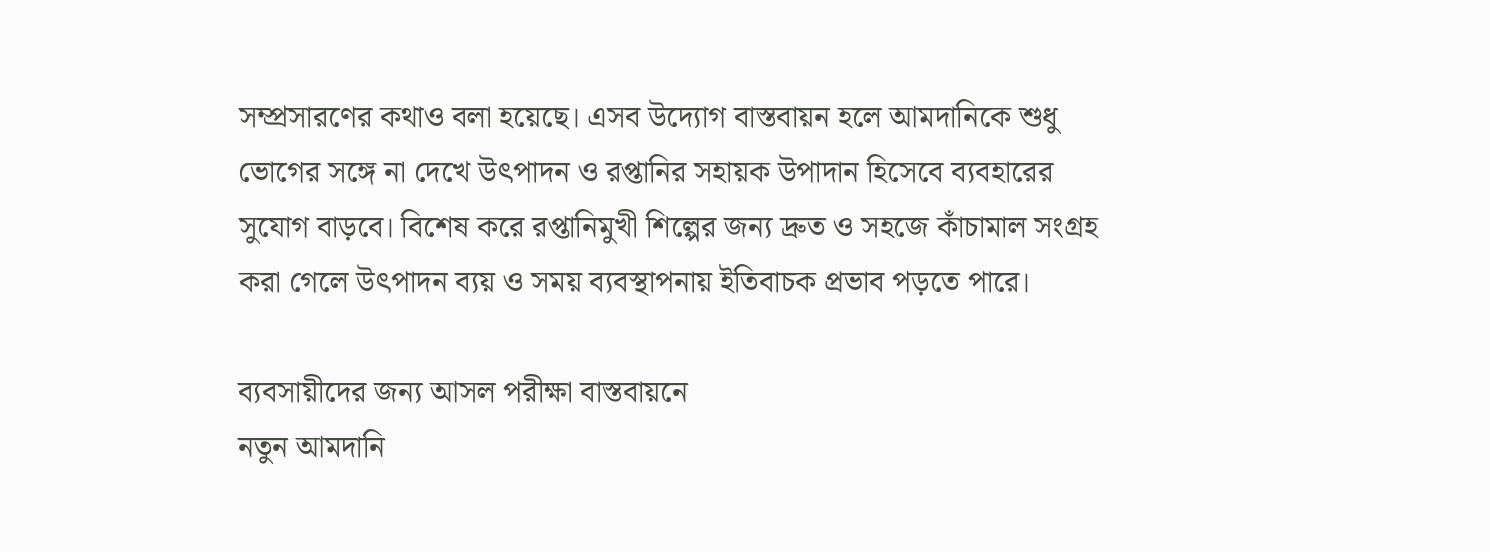সম্প্রসারণের কথাও বলা হয়েছে। এসব উদ্যোগ বাস্তবায়ন হলে আমদানিকে শুধু ভোগের সঙ্গে না দেখে উৎপাদন ও রপ্তানির সহায়ক উপাদান হিসেবে ব্যবহারের সুযোগ বাড়বে। বিশেষ করে রপ্তানিমুখী শিল্পের জন্য দ্রুত ও সহজে কাঁচামাল সংগ্রহ করা গেলে উৎপাদন ব্যয় ও সময় ব্যবস্থাপনায় ইতিবাচক প্রভাব পড়তে পারে।

ব্যবসায়ীদের জন্য আসল পরীক্ষা বাস্তবায়নে
নতুন আমদানি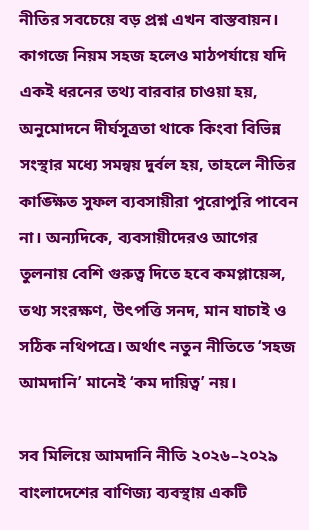নীতির সবচেয়ে বড় প্রশ্ন এখন বাস্তবায়ন। কাগজে নিয়ম সহজ হলেও মাঠপর্যায়ে যদি একই ধরনের তথ্য বারবার চাওয়া হয়, অনুমোদনে দীর্ঘসূত্রতা থাকে কিংবা বিভিন্ন সংস্থার মধ্যে সমন্বয় দুর্বল হয়, তাহলে নীতির কাঙ্ক্ষিত সুফল ব্যবসায়ীরা পুরোপুরি পাবেন না। অন্যদিকে, ব্যবসায়ীদেরও আগের তুলনায় বেশি গুরুত্ব দিতে হবে কমপ্লায়েন্স, তথ্য সংরক্ষণ, উৎপত্তি সনদ, মান যাচাই ও সঠিক নথিপত্রে। অর্থাৎ নতুন নীতিতে ‘সহজ আমদানি’ মানেই ‘কম দায়িত্ব’ নয়।

সব মিলিয়ে আমদানি নীতি ২০২৬–২০২৯ বাংলাদেশের বাণিজ্য ব্যবস্থায় একটি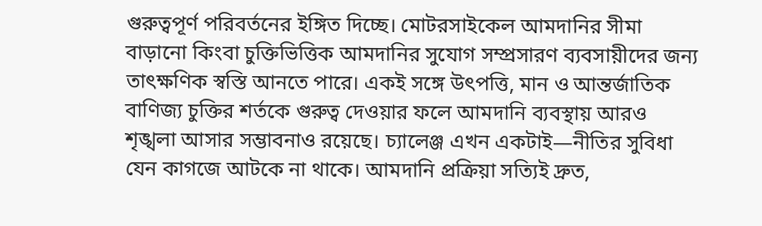গুরুত্বপূর্ণ পরিবর্তনের ইঙ্গিত দিচ্ছে। মোটরসাইকেল আমদানির সীমা বাড়ানো কিংবা চুক্তিভিত্তিক আমদানির সুযোগ সম্প্রসারণ ব্যবসায়ীদের জন্য তাৎক্ষণিক স্বস্তি আনতে পারে। একই সঙ্গে উৎপত্তি, মান ও আন্তর্জাতিক বাণিজ্য চুক্তির শর্তকে গুরুত্ব দেওয়ার ফলে আমদানি ব্যবস্থায় আরও শৃঙ্খলা আসার সম্ভাবনাও রয়েছে। চ্যালেঞ্জ এখন একটাই—নীতির সুবিধা যেন কাগজে আটকে না থাকে। আমদানি প্রক্রিয়া সত্যিই দ্রুত,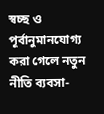স্বচ্ছ ও পূর্বানুমানযোগ্য করা গেলে নতুন নীতি ব্যবসা-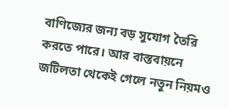বাণিজ্যের জন্য বড় সুযোগ তৈরি করতে পারে। আর বাস্তবায়নে জটিলতা থেকেই গেলে নতুন নিয়মও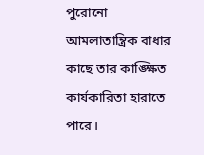পুরোনো আমলাতান্ত্রিক বাধার কাছে তার কাঙ্ক্ষিত কার্যকারিতা হারাতে পারে।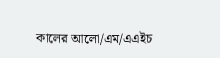কালের আলো/এম/এএইচ